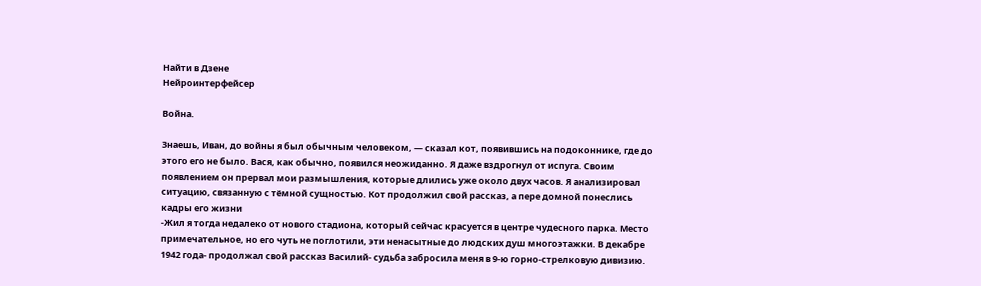Найти в Дзене
Нейроинтерфейсер

Война.

Знаешь, Иван, до войны я был обычным человеком, — сказал кот, появившись на подоконнике, где до этого его не было. Вася, как обычно, появился неожиданно. Я даже вздрогнул от испуга. Своим появлением он прервал мои размышления, которые длились уже около двух часов. Я анализировал ситуацию, связанную с тёмной сущностью. Кот продолжил свой рассказ, а пере домной понеслись кадры его жизни
-Жил я тогда недалеко от нового стадиона, который сейчас красуется в центре чудесного парка. Место примечательное, но его чуть не поглотили, эти ненасытные до людских душ многоэтажки. В декабре 1942 года- продолжал свой рассказ Василий- судьба забросила меня в 9-ю горно-стрелковую дивизию.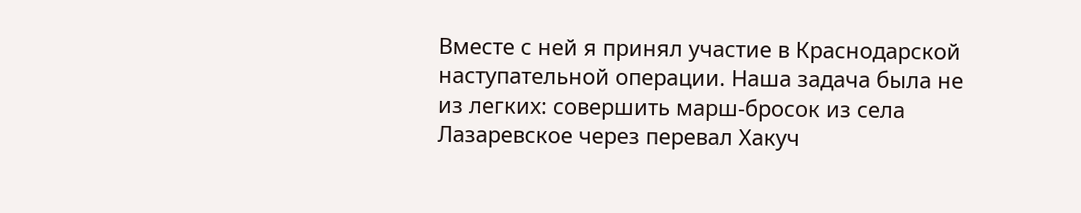Вместе с ней я принял участие в Краснодарской наступательной операции. Наша задача была не из легких: совершить марш-бросок из села Лазаревское через перевал Хакуч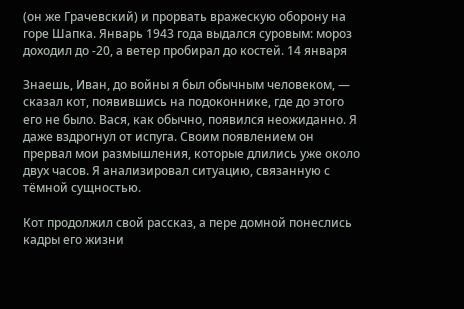(он же Грачевский) и прорвать вражескую оборону на горе Шапка. Январь 1943 года выдался суровым: мороз доходил до -20, а ветер пробирал до костей. 14 января

Знаешь, Иван, до войны я был обычным человеком, — сказал кот, появившись на подоконнике, где до этого его не было. Вася, как обычно, появился неожиданно. Я даже вздрогнул от испуга. Своим появлением он прервал мои размышления, которые длились уже около двух часов. Я анализировал ситуацию, связанную с тёмной сущностью.

Кот продолжил свой рассказ, а пере домной понеслись кадры его жизни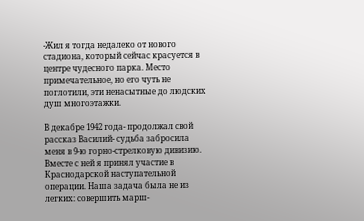-Жил я тогда недалеко от нового стадиона, который сейчас красуется в центре чудесного парка. Место примечательное, но его чуть не поглотили, эти ненасытные до людских душ многоэтажки.

В декабре 1942 года- продолжал свой рассказ Василий- судьба забросила меня в 9-ю горно-стрелковую дивизию. Вместе с ней я принял участие в Краснодарской наступательной операции. Наша задача была не из легких: совершить марш-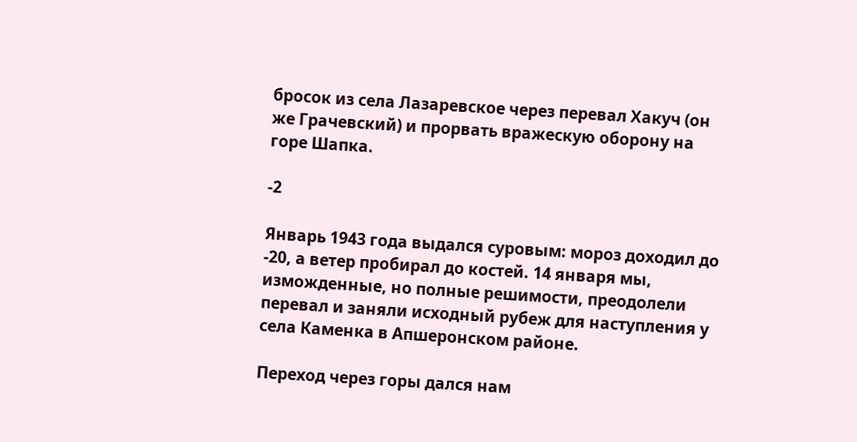бросок из села Лазаревское через перевал Хакуч (он же Грачевский) и прорвать вражескую оборону на горе Шапка.

-2

Январь 1943 года выдался суровым: мороз доходил до -20, а ветер пробирал до костей. 14 января мы, изможденные, но полные решимости, преодолели перевал и заняли исходный рубеж для наступления у села Каменка в Апшеронском районе.

Переход через горы дался нам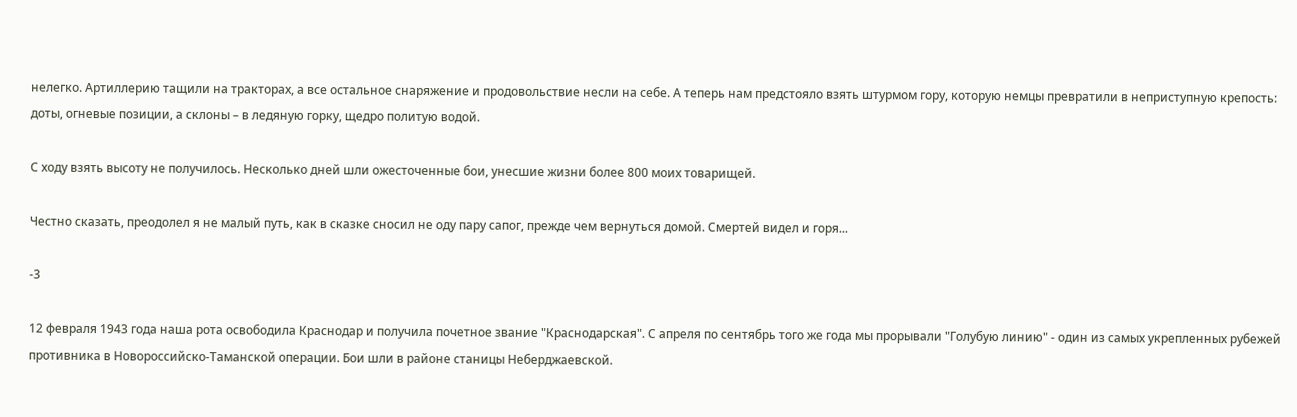нелегко. Артиллерию тащили на тракторах, а все остальное снаряжение и продовольствие несли на себе. А теперь нам предстояло взять штурмом гору, которую немцы превратили в неприступную крепость: доты, огневые позиции, а склоны – в ледяную горку, щедро политую водой.

С ходу взять высоту не получилось. Несколько дней шли ожесточенные бои, унесшие жизни более 800 моих товарищей.

Честно сказать, преодолел я не малый путь, как в сказке сносил не оду пару сапог, прежде чем вернуться домой. Смертей видел и горя...

-3

12 февраля 1943 года наша рота освободила Краснодар и получила почетное звание "Краснодарская". С апреля по сентябрь того же года мы прорывали "Голубую линию" - один из самых укрепленных рубежей противника в Новороссийско-Таманской операции. Бои шли в районе станицы Неберджаевской.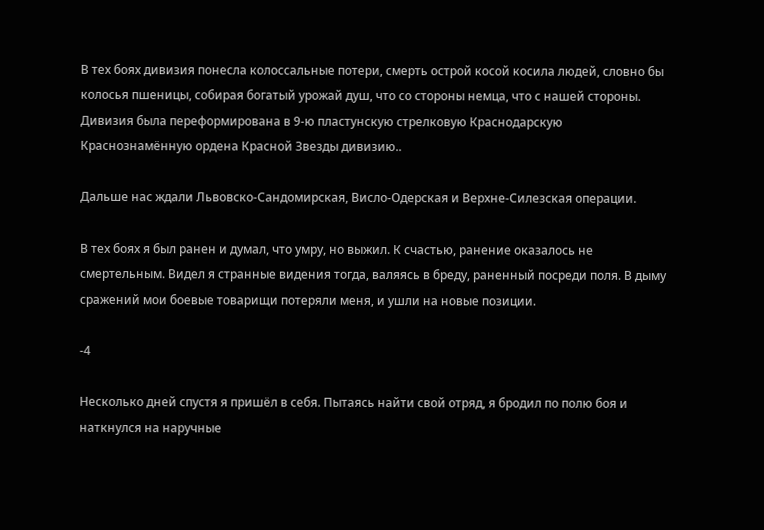В тех боях дивизия понесла колоссальные потери, смерть острой косой косила людей, словно бы колосья пшеницы, собирая богатый урожай душ, что со стороны немца, что с нашей стороны. Дивизия была переформирована в 9-ю пластунскую стрелковую Краснодарскую Краснознамённую ордена Красной Звезды дивизию..

Дальше нас ждали Львовско-Сандомирская, Висло-Одерская и Верхне-Силезская операции.

В тех боях я был ранен и думал, что умру, но выжил. К счастью, ранение оказалось не смертельным. Видел я странные видения тогда, валяясь в бреду, раненный посреди поля. В дыму сражений мои боевые товарищи потеряли меня, и ушли на новые позиции.

-4

Несколько дней спустя я пришёл в себя. Пытаясь найти свой отряд, я бродил по полю боя и наткнулся на наручные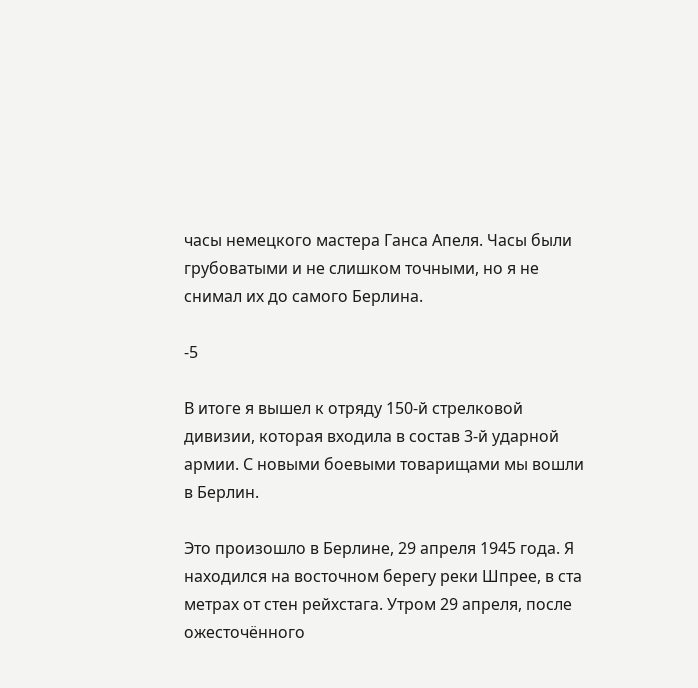часы немецкого мастера Ганса Апеля. Часы были грубоватыми и не слишком точными, но я не снимал их до самого Берлина.

-5

В итоге я вышел к отряду 150-й стрелковой дивизии, которая входила в состав 3-й ударной армии. С новыми боевыми товарищами мы вошли в Берлин.

Это произошло в Берлине, 29 апреля 1945 года. Я находился на восточном берегу реки Шпрее, в ста метрах от стен рейхстага. Утром 29 апреля, после ожесточённого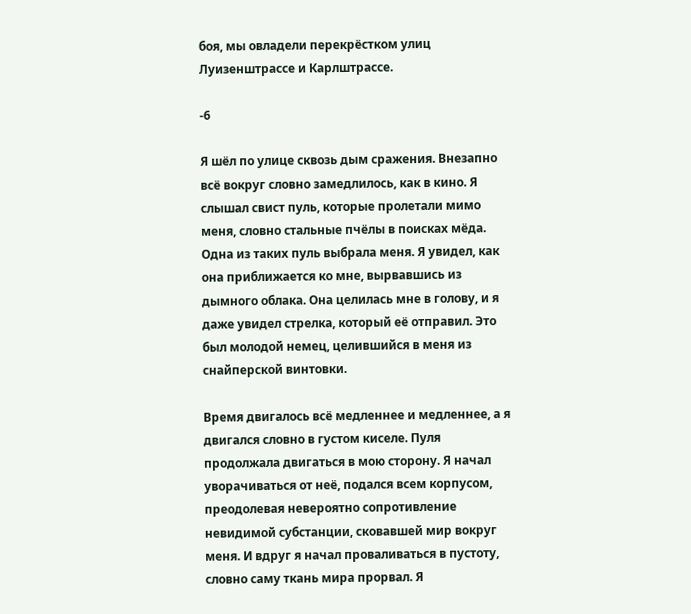боя, мы овладели перекрёстком улиц Луизенштрассе и Карлштрассе.

-6

Я шёл по улице сквозь дым сражения. Внезапно всё вокруг словно замедлилось, как в кино. Я слышал свист пуль, которые пролетали мимо меня, словно стальные пчёлы в поисках мёда. Одна из таких пуль выбрала меня. Я увидел, как она приближается ко мне, вырвавшись из дымного облака. Она целилась мне в голову, и я даже увидел стрелка, который её отправил. Это был молодой немец, целившийся в меня из снайперской винтовки.

Время двигалось всё медленнее и медленнее, а я двигался словно в густом киселе. Пуля продолжала двигаться в мою сторону. Я начал уворачиваться от неё, подался всем корпусом, преодолевая невероятно сопротивление невидимой субстанции, сковавшей мир вокруг меня. И вдруг я начал проваливаться в пустоту, словно саму ткань мира прорвал. Я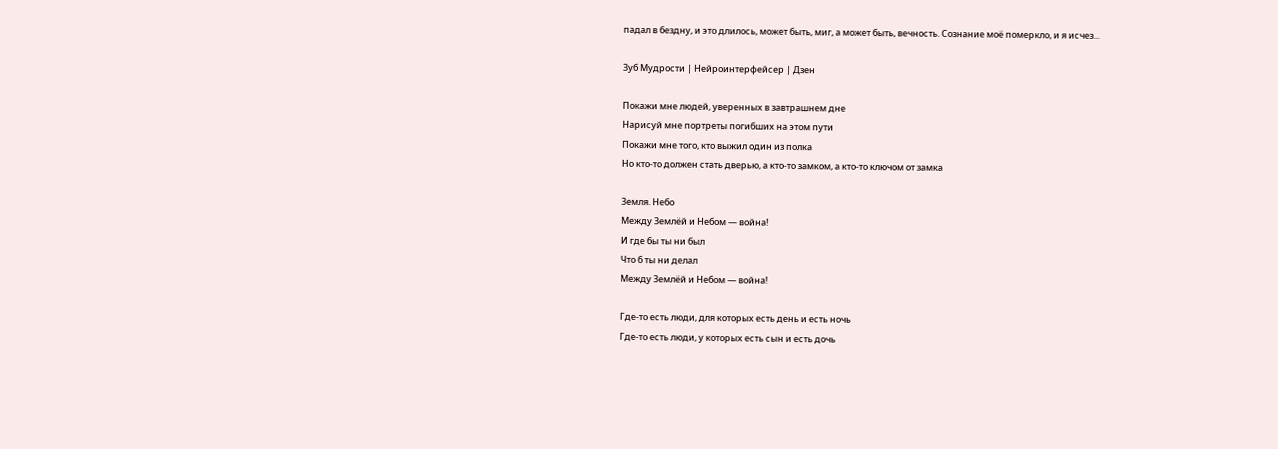падал в бездну, и это длилось, может быть, миг, а может быть, вечность. Сознание моё померкло, и я исчез...

Зуб Мудрости | Нейроинтерфейсер | Дзен

Покажи мне людей, уверенных в завтрашнем дне
Нарисуй мне портреты погибших на этом пути
Покажи мне того, кто выжил один из полка
Но кто-то должен стать дверью, а кто-то замком, а кто-то ключом от замка

Земля. Небо
Между Землёй и Небом — война!
И где бы ты ни был
Что б ты ни делал
Между Землёй и Небом — война!

Где-то есть люди, для которых есть день и есть ночь
Где-то есть люди, у которых есть сын и есть дочь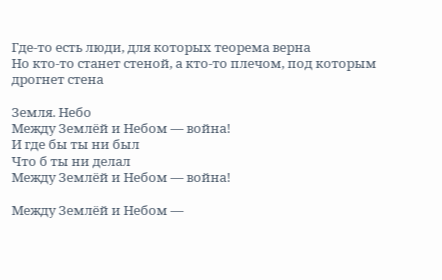Где-то есть люди, для которых теорема верна
Но кто-то станет стеной, а кто-то плечом, под которым дрогнет стена

Земля. Небо
Между Землёй и Небом — война!
И где бы ты ни был
Что б ты ни делал
Между Землёй и Небом — война!

Между Землёй и Небом —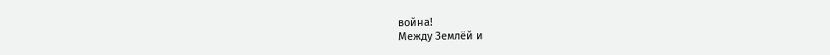война!
Между Землёй и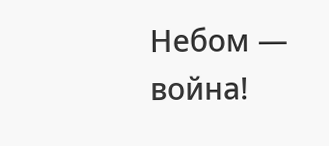Небом — война!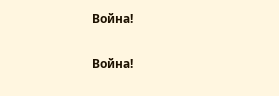Война!

Война!